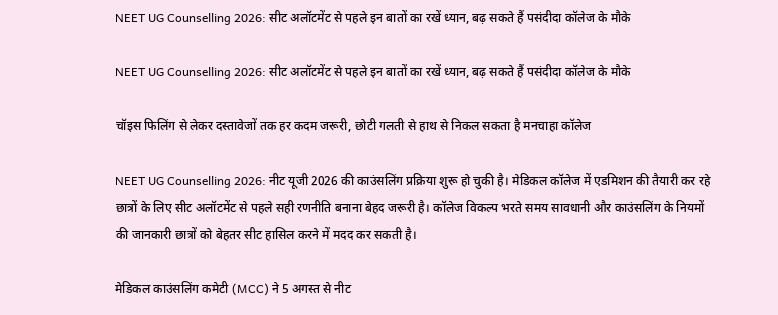NEET UG Counselling 2026: सीट अलॉटमेंट से पहले इन बातों का रखें ध्यान, बढ़ सकते हैं पसंदीदा कॉलेज के मौके

NEET UG Counselling 2026: सीट अलॉटमेंट से पहले इन बातों का रखें ध्यान, बढ़ सकते हैं पसंदीदा कॉलेज के मौके

चॉइस फिलिंग से लेकर दस्तावेजों तक हर कदम जरूरी, छोटी गलती से हाथ से निकल सकता है मनचाहा कॉलेज

NEET UG Counselling 2026: नीट यूजी 2026 की काउंसलिंग प्रक्रिया शुरू हो चुकी है। मेडिकल कॉलेज में एडमिशन की तैयारी कर रहे छात्रों के लिए सीट अलॉटमेंट से पहले सही रणनीति बनाना बेहद जरूरी है। कॉलेज विकल्प भरते समय सावधानी और काउंसलिंग के नियमों की जानकारी छात्रों को बेहतर सीट हासिल करने में मदद कर सकती है।

मेडिकल काउंसलिंग कमेटी (MCC) ने 5 अगस्त से नीट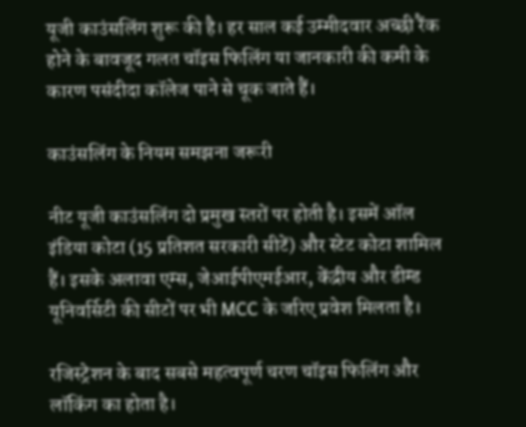यूजी काउंसलिंग शुरू की है। हर साल कई उम्मीदवार अच्छी रैंक होने के बावजूद गलत चॉइस फिलिंग या जानकारी की कमी के कारण पसंदीदा कॉलेज पाने से चूक जाते हैं।

काउंसलिंग के नियम समझना जरूरी

नीट यूजी काउंसलिंग दो प्रमुख स्तरों पर होती है। इसमें ऑल इंडिया कोटा (15 प्रतिशत सरकारी सीटें) और स्टेट कोटा शामिल हैं। इसके अलावा एम्स, जेआईपीएमईआर, केंद्रीय और डीम्ड यूनिवर्सिटी की सीटों पर भी MCC के जरिए प्रवेश मिलता है।

रजिस्ट्रेशन के बाद सबसे महत्वपूर्ण चरण चॉइस फिलिंग और लॉकिंग का होता है।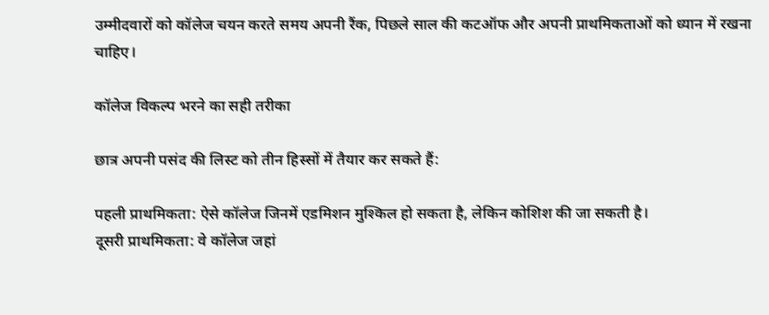उम्मीदवारों को कॉलेज चयन करते समय अपनी रैंक, पिछले साल की कटऑफ और अपनी प्राथमिकताओं को ध्यान में रखना चाहिए।

कॉलेज विकल्प भरने का सही तरीका

छात्र अपनी पसंद की लिस्ट को तीन हिस्सों में तैयार कर सकते हैं:

पहली प्राथमिकता: ऐसे कॉलेज जिनमें एडमिशन मुश्किल हो सकता है, लेकिन कोशिश की जा सकती है।
दूसरी प्राथमिकता: वे कॉलेज जहां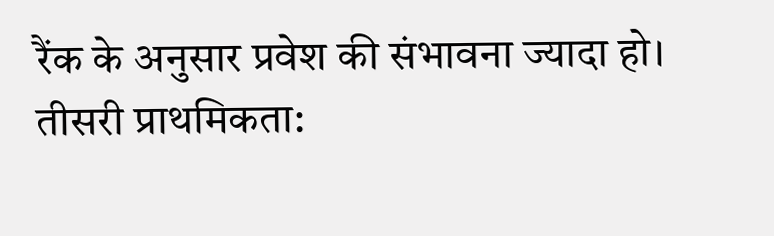रैंक के अनुसार प्रवेश की संभावना ज्यादा हो।
तीसरी प्राथमिकता: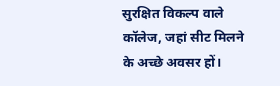सुरक्षित विकल्प वाले कॉलेज, जहां सीट मिलने के अच्छे अवसर हों।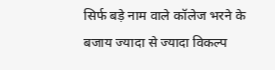सिर्फ बड़े नाम वाले कॉलेज भरने के बजाय ज्यादा से ज्यादा विकल्प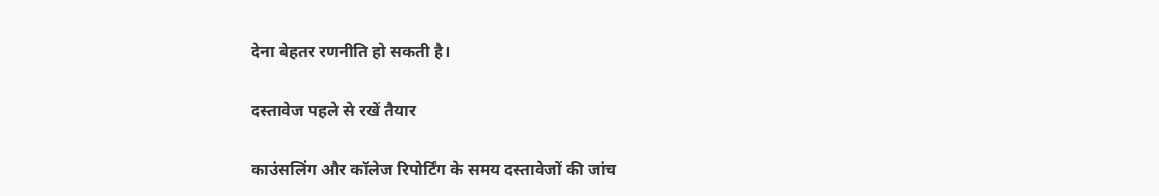देना बेहतर रणनीति हो सकती है।

दस्तावेज पहले से रखें तैयार

काउंसलिंग और कॉलेज रिपोर्टिंग के समय दस्तावेजों की जांच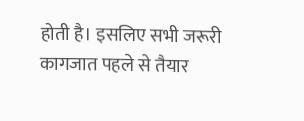होती है। इसलिए सभी जरूरी कागजात पहले से तैयार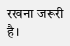रखना जरूरी है।